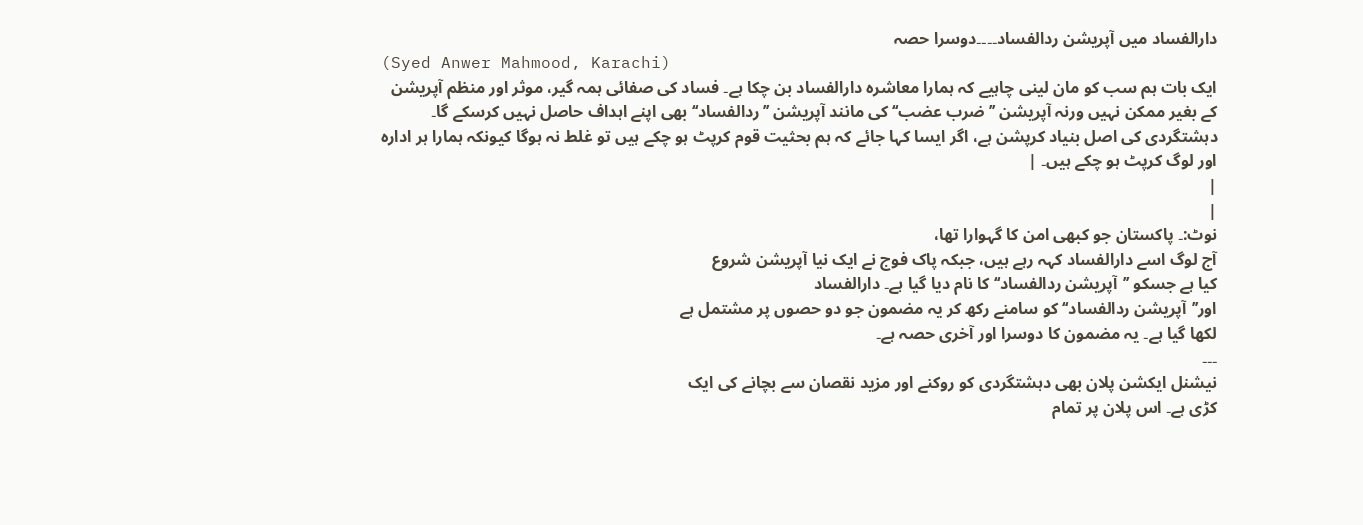دارالفساد میں آپریشن ردالفساد۔۔۔۔دوسرا حصہ
(Syed Anwer Mahmood, Karachi)
ایک بات ہم سب کو مان لینی چاہیے کہ ہمارا معاشرہ دارالفساد بن چکا ہے۔ فساد کی صفائی ہمہ گیر، موثر اور منظم آپریشن کے بغیر ممکن نہیں ورنہ آپریشن ’’ضرب عضب‘‘ کی مانند آپریشن ’’ردالفساد‘‘ بھی اپنے اہداف حاصل نہیں کرسکے گا۔ دہشتگردی کی اصل بنیاد کرپشن ہے، اگر ایسا کہا جائے کہ ہم بحثیت قوم کرپٹ ہو چکے ہیں تو غلط نہ ہوگا کیونکہ ہمارا ہر ادارہ اور لوگ کرپٹ ہو چکے ہیں۔ |
|
|
نوٹ:۔ پاکستان جو کبھی امن کا گہوارا تھا،
آج لوگ اسے دارالفساد کہہ رہے ہیں، جبکہ پاک فوج نے ایک نیا آپریشن شروع
کیا ہے جسکو ’’آپریشن ردالفساد‘‘ کا نام دیا گیا ہے۔ دارالفساد
اور’’آپریشن ردالفساد‘‘ کو سامنے رکھ کر یہ مضمون جو دو حصوں پر مشتمل ہے
لکھا گیا ہے۔ یہ مضمون کا دوسرا اور آخری حصہ ہے۔
۔۔۔
نیشنل ایکشن پلان بھی دہشتگردی کو روکنے اور مزید نقصان سے بچانے کی ایک
کڑی ہے۔ اس پلان پر تمام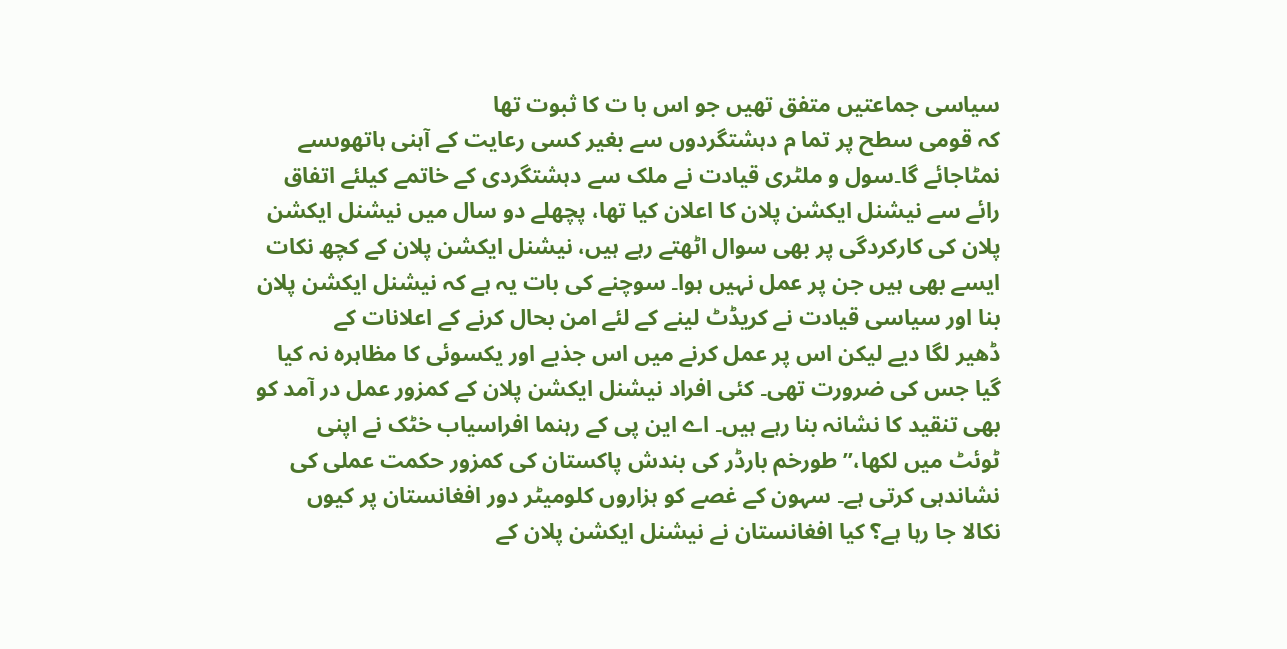سیاسی جماعتیں متفق تھیں جو اس با ت کا ثبوت تھا
کہ قومی سطح پر تما م دہشتگردوں سے بغیر کسی رعایت کے آہنی ہاتھوںسے
نمٹاجائے گا۔سول و ملٹری قیادت نے ملک سے دہشتگردی کے خاتمے کیلئے اتفاق
رائے سے نیشنل ایکشن پلان کا اعلان کیا تھا، پچھلے دو سال میں نیشنل ایکشن
پلان کی کارکردگی پر بھی سوال اٹھتے رہے ہیں، نیشنل ایکشن پلان کے کچھ نکات
ایسے بھی ہیں جن پر عمل نہیں ہوا۔ سوچنے کی بات یہ ہے کہ نیشنل ایکشن پلان
بنا اور سیاسی قیادت نے کریڈٹ لینے کے لئے امن بحال کرنے کے اعلانات کے
ڈھیر لگا دیے لیکن اس پر عمل کرنے میں اس جذبے اور یکسوئی کا مظاہرہ نہ کیا
گیا جس کی ضرورت تھی۔ کئی افراد نیشنل ایکشن پلان کے کمزور عمل در آمد کو
بھی تنقید کا نشانہ بنا رہے ہیں۔ اے این پی کے رہنما افراسیاب خٹک نے اپنی
ٹوئٹ میں لکھا،’’طورخم بارڈر کی بندش پاکستان کی کمزور حکمت عملی کی
نشاندہی کرتی ہے۔ سہون کے غصے کو ہزاروں کلومیٹر دور افغانستان پر کیوں
نکالا جا رہا ہے؟ کیا افغانستان نے نیشنل ایکشن پلان کے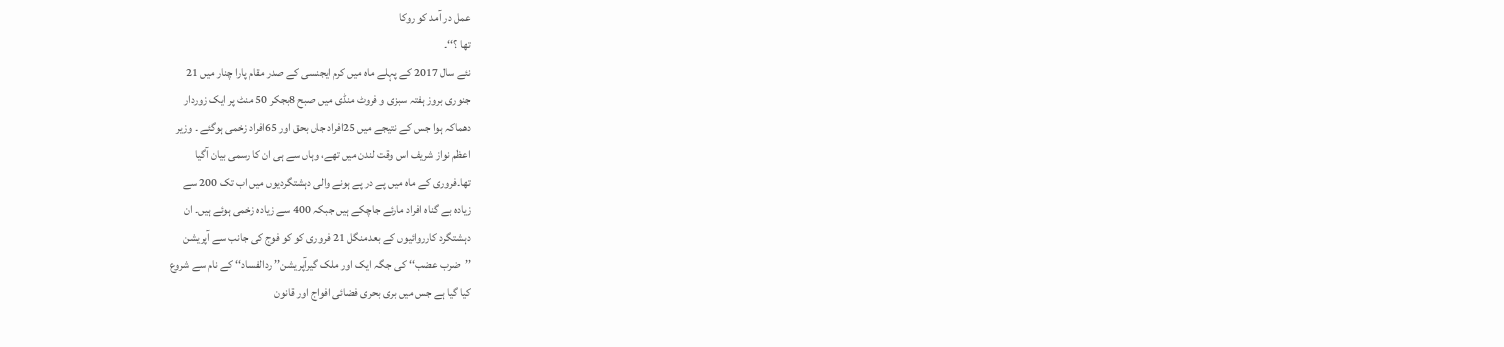عمل در آمد کو روکا
تھا ؟‘‘۔
نئے سال 2017 کے پہلے ماہ میں کرم ایجنسی کے صدر مقام پارا چنار میں 21
جنوری بروز ہفتہ سبزی و فروٹ منڈی میں صبح 8بجکر 50 منٹ پر ایک زوردار
دھماکہ ہوا جس کے نتیجے میں 25افراد جاں بحق اور 65افراد زخمی ہوگئے ۔ وزیر
اعظم نواز شریف اس وقت لندن میں تھے، وہاں سے ہی ان کا رسمی بیان آگیا
تھا۔فروری کے ماہ میں پے در پے ہونے والی دہشتگردیوں میں اب تک 200 سے
زیادہ بے گناہ افراد مارئے جاچکے ہیں جبکہ 400 سے زیادہ زخمی ہوئے ہیں۔ ان
دہشتگرد کارروائیوں کے بعدمنگل 21 فروری کو کو فوج کی جانب سے آپریشن
’’ضرب عضب‘‘ کی جگہ ایک اور ملک گیرآپریشن’’ ردالفساد‘‘ کے نام سے شروع
کیا گیا ہے جس میں بری بحری فضائی افواج اور قانون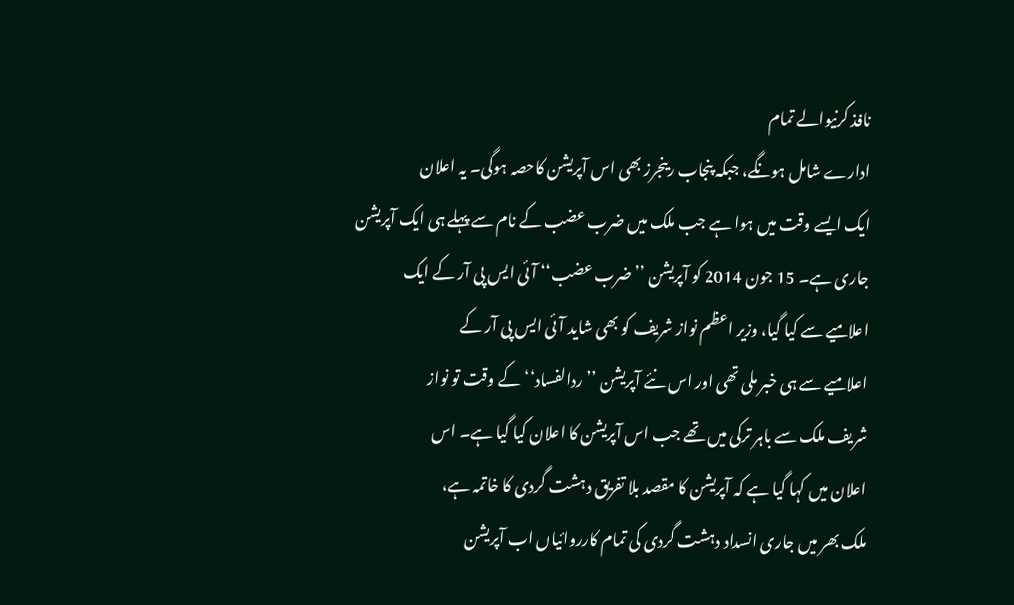نافذ کرنیوالے تمام
ادارے شامل ہونگے، جبکہ پنجاب رینجرز بھی اس آپریشن کاحصہ ہوگی۔ یہ اعلان
ایک ایسے وقت میں ہوا ہے جب ملک میں ضرب عضب کے نام سے پہلے ہی ایک آپریشن
جاری ہے۔ 15 جون 2014 کو آپریشن ’’ضرب عضب‘‘ آئی ایس پی آر کے ایک
اعلامیے سے کیا گیا، وزیر اعظم نواز شریف کو بھی شاید آئی ایس پی آر کے
اعلامیے سے ہی خبر ملی تھی اور اس نئے آپریشن ’’ ردالفساد‘‘کے وقت تو نواز
شریف ملک سے باہر ترکی میں تھے جب اس آپریشن کا اعلان کیا گیا ہے۔ اس
اعلان میں کہا گیا ہے کہ آپریشن کا مقصد بلا تفریق دہشت گردی کا خاتمہ ہے،
ملک بھر میں جاری انسداد دہشت گردی کی تمام کارروائیاں اب آپریشن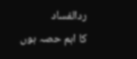ردالفساد
کا اہم حصہ ہوں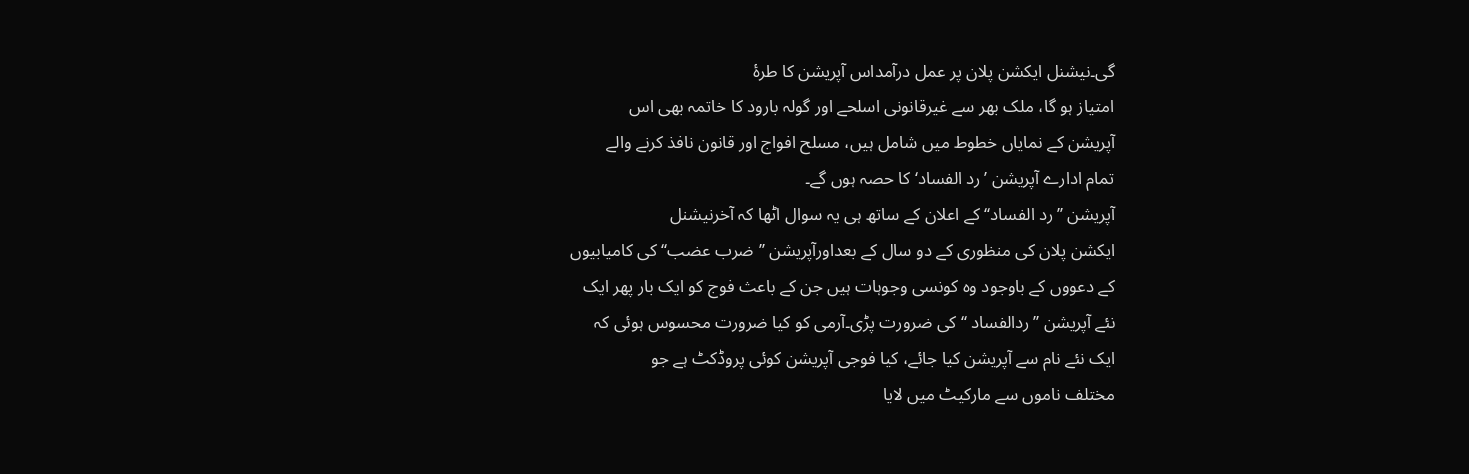گی۔نیشنل ایکشن پلان پر عمل درآمداس آپریشن کا طرۂ
امتیاز ہو گا، ملک بھر سے غیرقانونی اسلحے اور گولہ بارود کا خاتمہ بھی اس
آپریشن کے نمایاں خطوط میں شامل ہیں، مسلح افواج اور قانون نافذ کرنے والے
تمام ادارے آپریشن ’رد الفساد‘ کا حصہ ہوں گے۔
آپریشن ’’رد الفساد‘‘ کے اعلان کے ساتھ ہی یہ سوال اٹھا کہ آخرنیشنل
ایکشن پلان کی منظوری کے دو سال کے بعداورآپریشن ’’ضرب عضب‘‘ کی کامیابیوں
کے دعووں کے باوجود وہ کونسی وجوہات ہیں جن کے باعث فوج کو ایک بار پھر ایک
نئے آپریشن ’’ردالفساد ‘‘ کی ضرورت پڑی۔آرمی کو کیا ضرورت محسوس ہوئی کہ
ایک نئے نام سے آپریشن کیا جائے، کیا فوجی آپریشن کوئی پروڈکٹ ہے جو
مختلف ناموں سے مارکیٹ میں لایا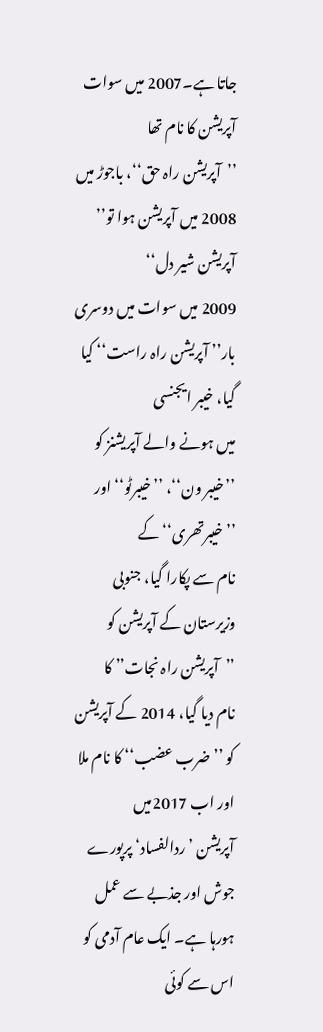جاتا ہے۔2007 میں سوات آپریشن کا نام تھا
’’آپریشن راہ حق‘‘، باجوڑ میں 2008 میں آپریشن ہوا تو’’ آپریشن شیر دل‘‘
2009 میں سوات میں دوسری بار’’ آپریشن راہ راست‘‘ کیا گیا، خیبر ایجنسی
میں ہونے والے آپریشنز کو ’’خیبر ون‘‘، ’’خیبرٹو‘‘ اور ’’خیبرتھری‘‘ کے
نام سے پکارا گیا، جنوبی وزیرستان کے آپریشن کو ’’آپریشن راہ نجات’’ کا
نام دیا گیا، 2014 کے آپریشن کو ’’ضرب عضب‘‘ کا نام ملا اور اب 2017میں
آپریشن ’ردالفساد‘ پرپورے جوش اور جذبے سے عمل ہورہا ہے۔ ایک عام آدمی کو
اس سے کوئی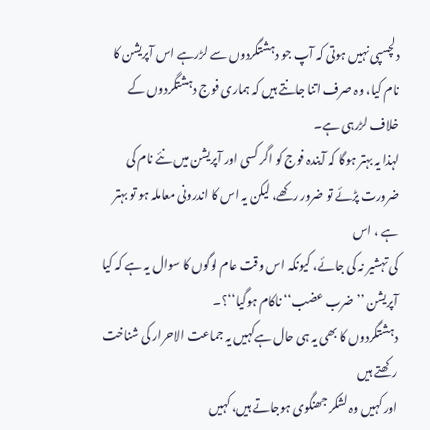دلچسپی نہیں ہوتی کہ آپ جو دہشتگردوں سے لڑرہے اس آپریشن کا
نام کیا، وہ صرف اتنا جانتے ہیں کہ ہماری فوج دہشتگردوں کے خلاف لڑرہی ہے۔
لہذا یہ بہتر ہوگا کہ آیندہ فوج کو اگر کسی اور آپریشن میں نئے نام کی
ضرورت پڑئے تو ضرور رکھے، لیکن یہ اس کا اندرونی معاملہ ہو تو بہتر ہے ، اس
کی تہشیر نہ کی جائے، کیونکہ اس وقت عام لوگوں کا سوال یہ ہے کہ کیا
آپریشن ’’ضرب عضب‘‘ ناکام ہوگیا‘‘؟۔
دہشتگردوں کا بھی یہ ہی حال ہےکہیں یہ جماعت الاحرار کی شناخت رکھتے ہیں
اور کہیں وہ لشکر جھنگوی ہوجاتے ہیں، کہیں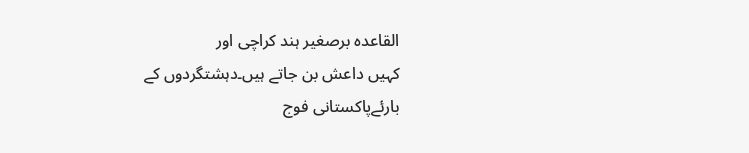القاعدہ برصغیر ہند کراچی اور
کہیں داعش بن جاتے ہیں۔دہشتگردوں کے بارئےپاکستانی فوج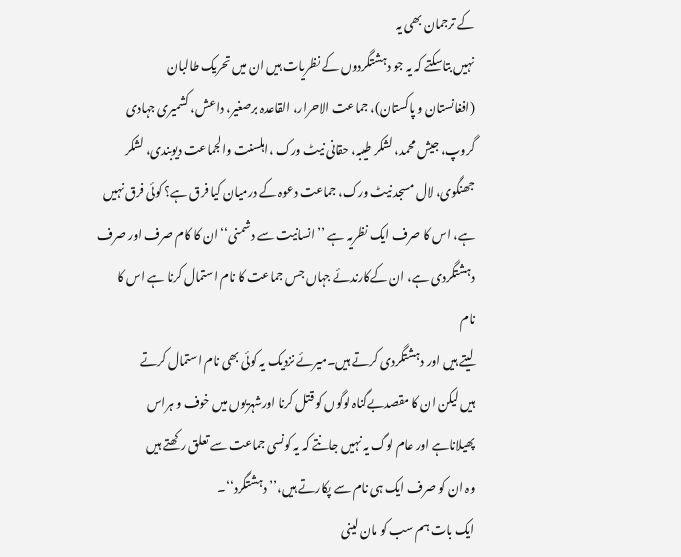کے ترجمان بھی یہ
نہیں بتاسکتے کہ یہ جو دہشتگردوں کے نظریات ہیں ان میں تحریک طالبان
(افغانستان و پاکستان)، جماعت الاحرار، القاعدہ برصغیر، داعش، کشمیری جہادی
گروپ، جیش محمد، لشکر طیبہ، حقانی نیٹ ورک ،اہلسنت والجماعت دیوبندی، لشکر
جھنگوی، لال مسجد نیٹ ورک، جماعت دعوہ کے درمیان کیا فرق ہے؟ کوئی فرق نہیں
ہے، اس کا صرف ایک نظریہ ہے ’’انسانیت سے دشمنی‘‘ ان کا کام صرف اور صرف
دہشتگردی ہے، ان کےکارندئے جہاں جس جماعت کا نام استمال کرنا ہے اس کا نام
لیتے ہیں اور دہشتگردی کرتے ہیں۔میرئے نزدیک یہ کوئی بھی نام استمال کرتے
ہیں لیکن ان کا مقصدبےگناہ لوگوں کو قتل کرنا اورشہریوں میں خوف و ہراس
پھیلاناہے اور عام لوگ یہ نہیں جانتے کہ یہ کونسی جماعت سے تعلق رکھتے ہیں
وہ ان کو صرف ایک ہی نام سے پکارتے ہیں،’’دہشتگرد‘‘۔
ایک بات ہم سب کو مان لینی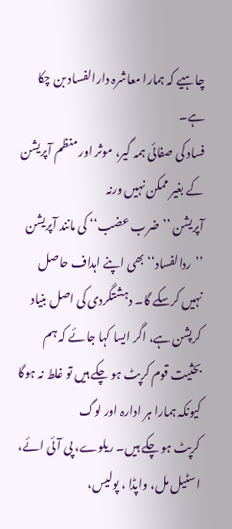چاہیے کہ ہمارا معاشرہ دارالفساد بن چکا ہے۔
فساد کی صفائی ہمہ گیر، موثر اور منظم آپریشن کے بغیر ممکن نہیں ورنہ
آپریشن ’’ضرب عضب‘‘ کی مانند آپریشن ’’ردالفساد‘‘ بھی اپنے اہداف حاصل
نہیں کرسکے گا۔ دہشتگردی کی اصل بنیاد کرپشن ہے، اگر ایسا کہا جائے کہ ہم
بحثیت قوم کرپٹ ہو چکے ہیں تو غلط نہ ہوگا کیونکہ ہمارا ہر ادارہ اور لوگ
کرپٹ ہو چکے ہیں۔ ریلوے، پی آئی ائے، اسٹیل مل، واپڈا ، پولیس،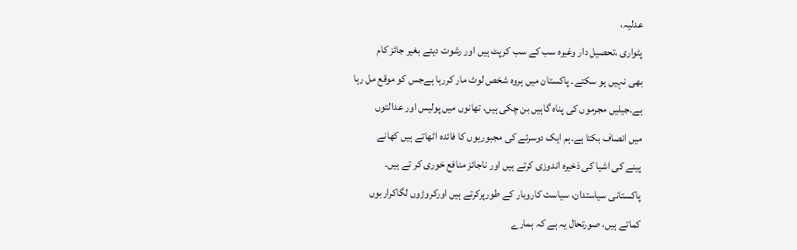عدلیہ،
پٹواری ،تحصیل دار وغیرہ سب کے سب کرپٹ ہیں اور رشوت دیئے بغیر جائز کام
بھی نہیں ہو سکتے۔ پاکستان میں ہروہ شخص لوٹ مار کررہا ہےجس کو موقع مل رہا
ہے۔جیلیں مجرموں کی پناہ گاہیں بن چکی ہیں، تھانوں میں پولیس اور عدالتوں
میں انصاف بکتا ہے۔ہم ایک دوسرئے کی مجبوریوں کا فائدہ اٹھاتے ہیں کھانے
پینے کی اشیا کی ذخیرہ اندوزی کرتے ہیں اور ناجائز منافع خوری کر تے ہیں۔
پاکستانی سیاستدان، سیاست کاروبار کے طورپرکرتے ہیں اورکروڑوں لگاکراربوں
کماتے ہیں، صورتحال یہ ہے کہ ہمارے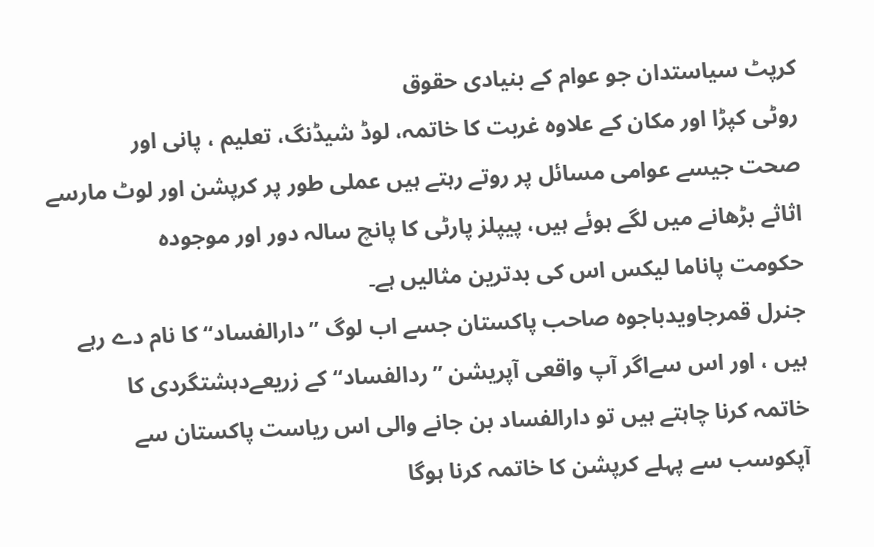کرپٹ سیاستدان جو عوام کے بنیادی حقوق
روٹی کپڑا اور مکان کے علاوہ غربت کا خاتمہ، لوڈ شیڈنگ، تعلیم ، پانی اور
صحت جیسے عوامی مسائل پر روتے رہتے ہیں عملی طور پر کرپشن اور لوٹ مارسے
اثاثے بڑھانے میں لگے ہوئے ہیں، پیپلز پارٹی کا پانچ سالہ دور اور موجودہ
حکومت پاناما لیکس اس کی بدترین مثالیں ہے۔
جنرل قمرجاویدباجوہ صاحب پاکستان جسے اب لوگ ’’دارالفساد‘‘ کا نام دے رہے
ہیں ، اور اس سےاگر آپ واقعی آپریشن ’’ردالفساد‘‘ کے زریعےدہشتگردی کا
خاتمہ کرنا چاہتے ہیں تو دارالفساد بن جانے والی اس ریاست پاکستان سے
آپکوسب سے پہلے کرپشن کا خاتمہ کرنا ہوگا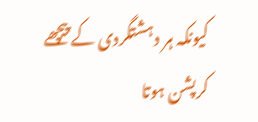کیونکہ ہر دہشتگردی کے پیچھے
کرپشن ہوتا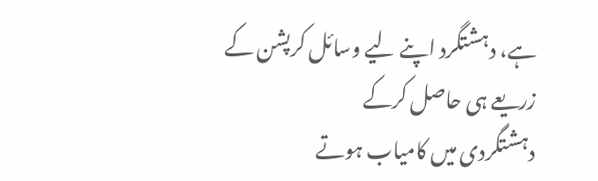ہے، دہشتگرد اپنے لیے وسائل کرپشن کے زریعے ہی حاصل کرکے
دہشتگردی میں کامیاب ہوتے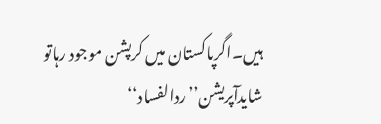ہیں۔اگرپاکستان میں کرپشن موجود رہاتو
شایدآپریشن’’ردالفساد‘‘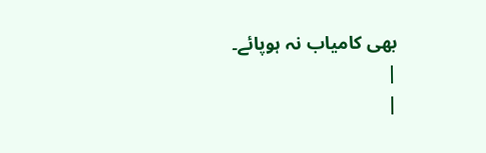بھی کامیاب نہ ہوپائے۔
|
|